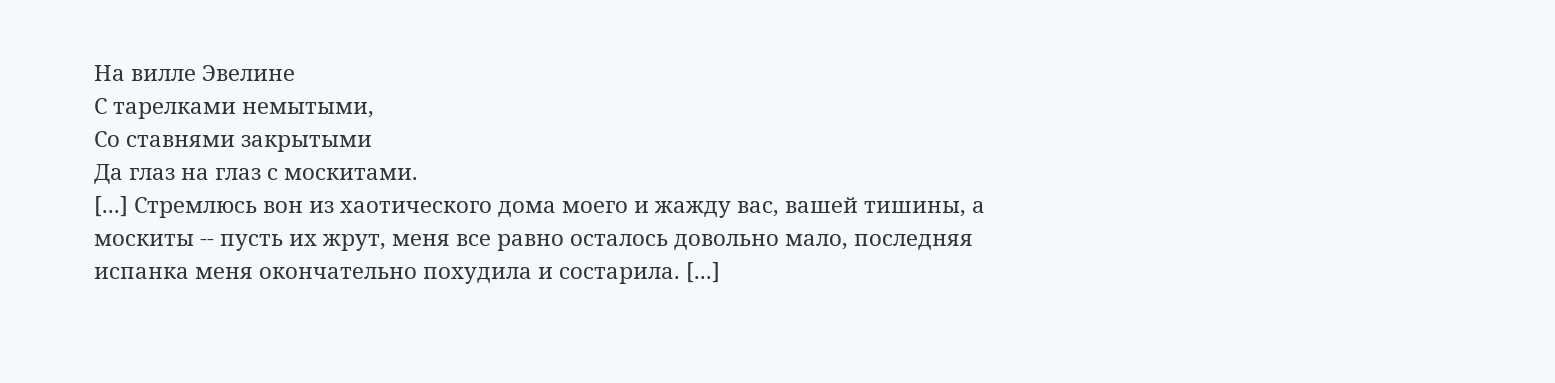На вилле Эвелине
С тарелками немытыми,
Со ставнями закрытыми
Да глаз на глаз с москитами.
[...] Стремлюсь вон из хаотического дома моего и жажду вас, вашей тишины, а москиты -- пусть их жрут, меня все равно осталось довольно мало, последняя испанка меня окончательно похудила и состарила. [...]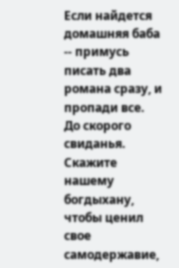Если найдется домашняя баба -- примусь писать два романа сразу, и пропади все.
До скорого свиданья. Скажите нашему богдыхану, чтобы ценил свое самодержавие,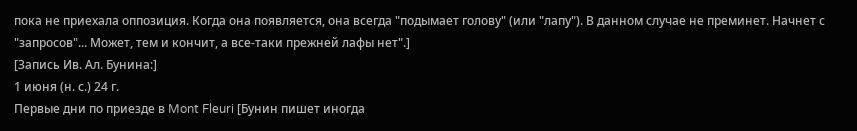пока не приехала оппозиция. Когда она появляется, она всегда "подымает голову" (или "лапу"). В данном случае не преминет. Начнет с "запросов"... Может, тем и кончит, а все-таки прежней лафы нет".]
[Запись Ив. Ал. Бунина:]
1 июня (н. с.) 24 г.
Первые дни по приезде в Mont Fleuri [Бунин пишет иногда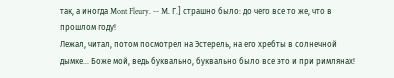так, а иногда Mont Fleury. -- M. Г.] страшно было: до чего все то же, что в прошлом году!
Лежал, читал, потом посмотрел на Эстерель, на его хребты в солнечной дымке... Боже мой, ведь буквально, буквально было все это и при римлянах!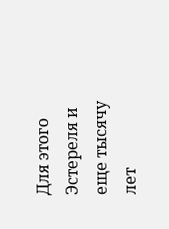Для этого Эстереля и еще тысячу лет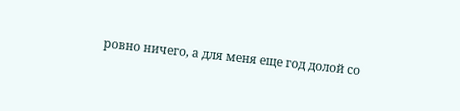ровно ничего, а для меня еще год долой со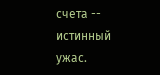счета -- истинный ужас.